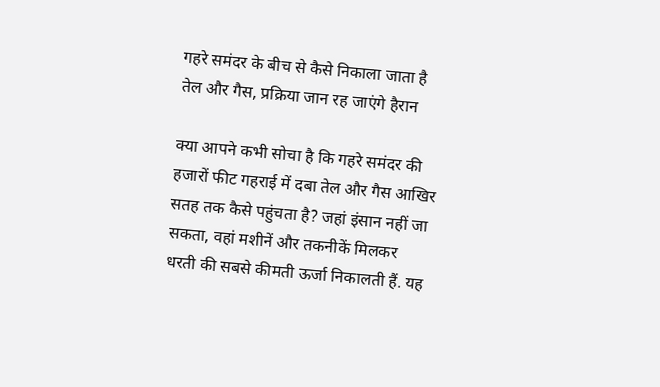गहरे समंदर के बीच से कैसे निकाला जाता है तेल और गैस, प्रक्रिया जान रह जाएंगे हैरान

क्या आपने कभी सोचा है कि गहरे समंदर की हजारों फीट गहराई में दबा तेल और गैस आखिर सतह तक कैसे पहुंचता है? जहां इंसान नहीं जा सकता, वहां मशीनें और तकनीकें मिलकर धरती की सबसे कीमती ऊर्जा निकालती हैं. यह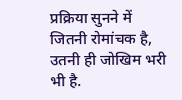प्रक्रिया सुनने में जितनी रोमांचक है, उतनी ही जोखिम भरी भी है.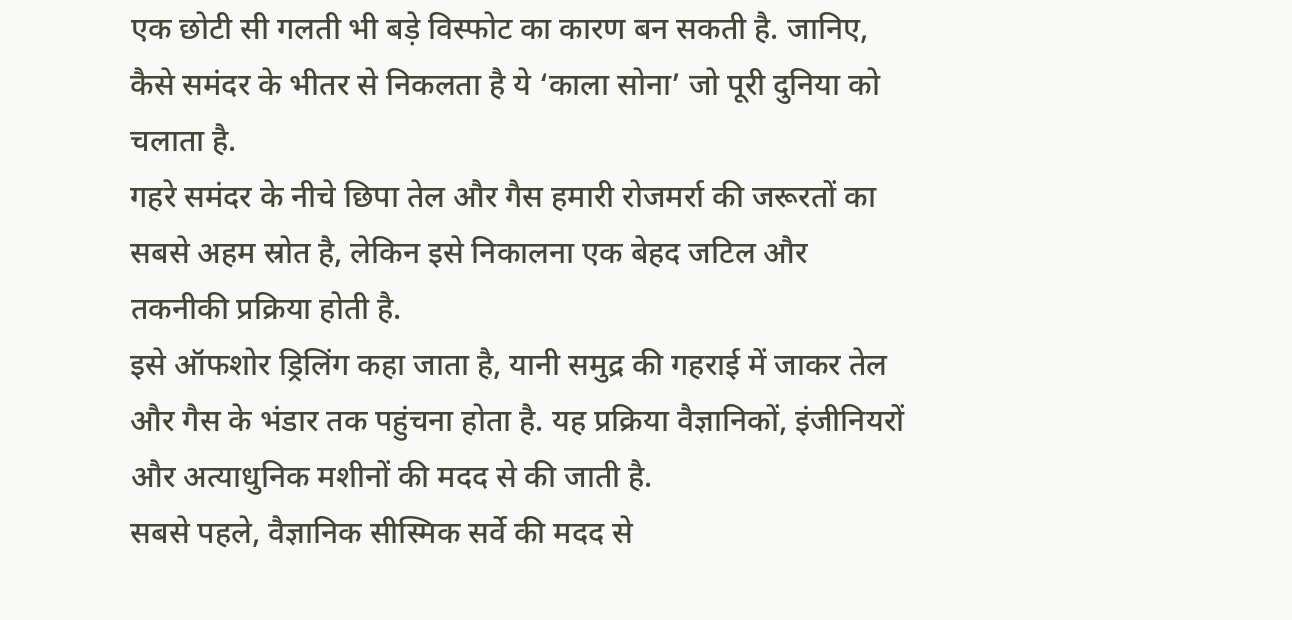एक छोटी सी गलती भी बड़े विस्फोट का कारण बन सकती है. जानिए, कैसे समंदर के भीतर से निकलता है ये ‘काला सोना’ जो पूरी दुनिया को चलाता है.
गहरे समंदर के नीचे छिपा तेल और गैस हमारी रोजमर्रा की जरूरतों का सबसे अहम स्रोत है, लेकिन इसे निकालना एक बेहद जटिल और तकनीकी प्रक्रिया होती है.
इसे ऑफशोर ड्रिलिंग कहा जाता है, यानी समुद्र की गहराई में जाकर तेल और गैस के भंडार तक पहुंचना होता है. यह प्रक्रिया वैज्ञानिकों, इंजीनियरों और अत्याधुनिक मशीनों की मदद से की जाती है.
सबसे पहले, वैज्ञानिक सीस्मिक सर्वे की मदद से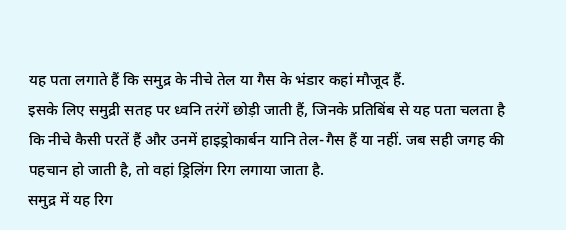यह पता लगाते हैं कि समुद्र के नीचे तेल या गैस के भंडार कहां मौजूद हैं.
इसके लिए समुद्री सतह पर ध्वनि तरंगें छोड़ी जाती हैं, जिनके प्रतिबिंब से यह पता चलता है कि नीचे कैसी परतें हैं और उनमें हाइड्रोकार्बन यानि तेल-गैस हैं या नहीं. जब सही जगह की पहचान हो जाती है, तो वहां ड्रिलिंग रिग लगाया जाता है.
समुद्र में यह रिग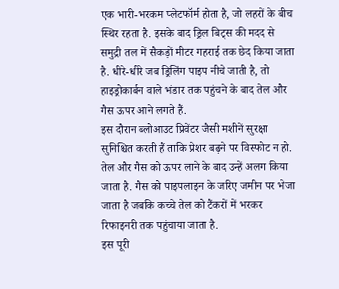एक भारी-भरकम प्लेटफॉर्म होता है, जो लहरों के बीच स्थिर रहता है. इसके बाद ड्रिल बिट्स की मदद से समुद्री तल में सैकड़ों मीटर गहराई तक छेद किया जाता है. धीरे-धीरे जब ड्रिलिंग पाइप नीचे जाती है, तो हाइड्रोकार्बन वाले भंडार तक पहुंचने के बाद तेल और गैस ऊपर आने लगते हैं.
इस दौरान ब्लोआउट प्रिवेंटर जैसी मशीनें सुरक्षा सुनिश्चित करती हैं ताकि प्रेशर बढ़ने पर विस्फोट न हो. तेल और गैस को ऊपर लाने के बाद उन्हें अलग किया जाता है. गैस को पाइपलाइन के जरिए जमीन पर भेजा जाता है जबकि कच्चे तेल को टैंकरों में भरकर रिफाइनरी तक पहुंचाया जाता है.
इस पूरी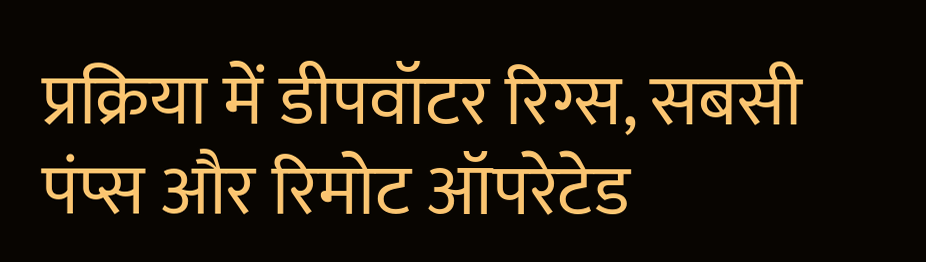प्रक्रिया में डीपवॉटर रिग्स, सबसी पंप्स और रिमोट ऑपरेटेड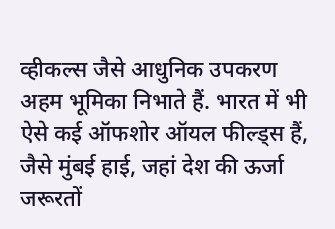व्हीकल्स जैसे आधुनिक उपकरण अहम भूमिका निभाते हैं. भारत में भी ऐसे कई ऑफशोर ऑयल फील्ड्स हैं, जैसे मुंबई हाई, जहां देश की ऊर्जा जरूरतों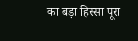का बड़ा हिस्सा पूरा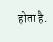होता है.